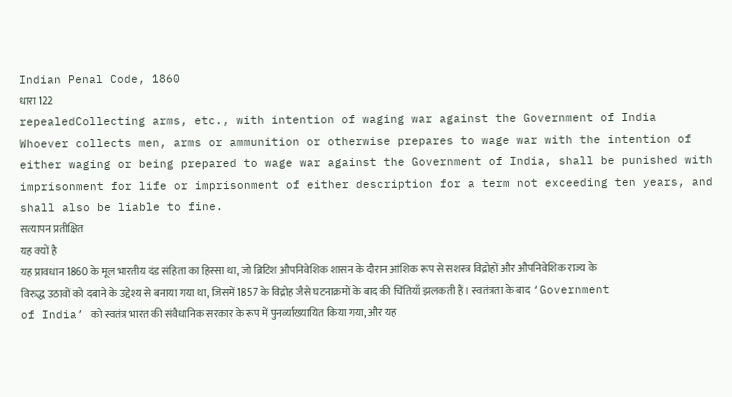Indian Penal Code, 1860
धारा 122
repealedCollecting arms, etc., with intention of waging war against the Government of India
Whoever collects men, arms or ammunition or otherwise prepares to wage war with the intention of either waging or being prepared to wage war against the Government of India, shall be punished with imprisonment for life or imprisonment of either description for a term not exceeding ten years, and shall also be liable to fine.
सत्यापन प्रतीक्षित
यह क्यों है
यह प्रावधान 1860 के मूल भारतीय दंड संहिता का हिस्सा था, जो ब्रिटिश औपनिवेशिक शासन के दौरान आंशिक रूप से सशस्त्र विद्रोहों और औपनिवेशिक राज्य के विरुद्ध उठावों को दबाने के उद्देश्य से बनाया गया था, जिसमें 1857 के विद्रोह जैसे घटनाक्रमों के बाद की चिंतियाँ झलकती हैं। स्वतंत्रता के बाद ‘Government of India’ को स्वतंत्र भारत की संवैधानिक सरकार के रूप में पुनर्व्याख्यायित किया गया, और यह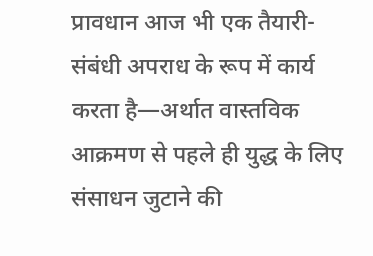प्रावधान आज भी एक तैयारी-संबंधी अपराध के रूप में कार्य करता है—अर्थात वास्तविक आक्रमण से पहले ही युद्ध के लिए संसाधन जुटाने की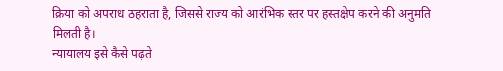क्रिया को अपराध ठहराता है, जिससे राज्य को आरंभिक स्तर पर हस्तक्षेप करने की अनुमति मिलती है।
न्यायालय इसे कैसे पढ़ते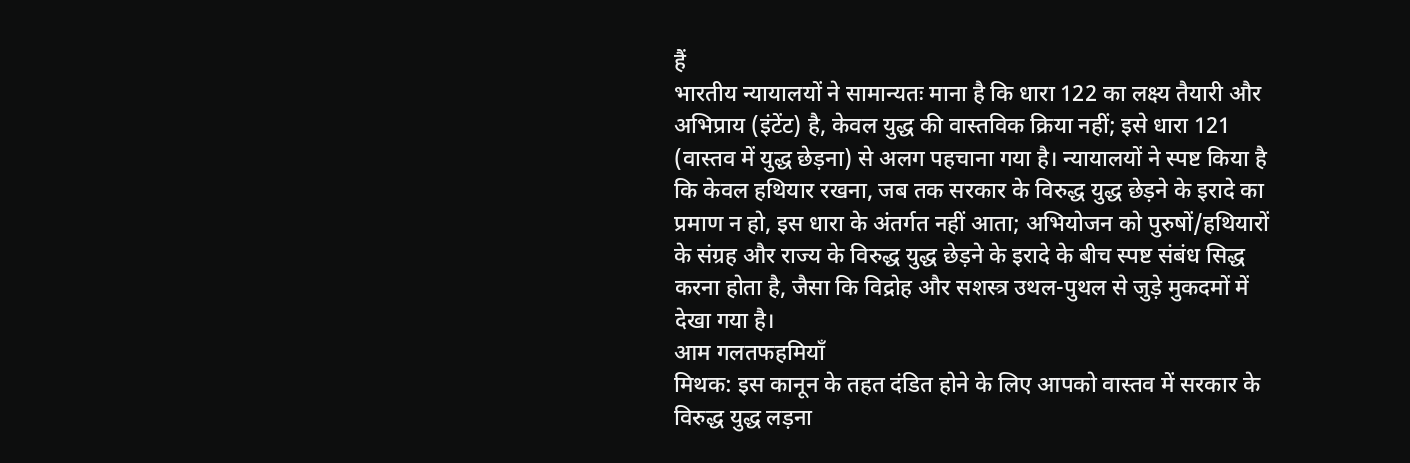हैं
भारतीय न्यायालयों ने सामान्यतः माना है कि धारा 122 का लक्ष्य तैयारी और अभिप्राय (इंटेंट) है, केवल युद्ध की वास्तविक क्रिया नहीं; इसे धारा 121 (वास्तव में युद्ध छेड़ना) से अलग पहचाना गया है। न्यायालयों ने स्पष्ट किया है कि केवल हथियार रखना, जब तक सरकार के विरुद्ध युद्ध छेड़ने के इरादे का प्रमाण न हो, इस धारा के अंतर्गत नहीं आता; अभियोजन को पुरुषों/हथियारों के संग्रह और राज्य के विरुद्ध युद्ध छेड़ने के इरादे के बीच स्पष्ट संबंध सिद्ध करना होता है, जैसा कि विद्रोह और सशस्त्र उथल-पुथल से जुड़े मुकदमों में देखा गया है।
आम गलतफहमियाँ
मिथक: इस कानून के तहत दंडित होने के लिए आपको वास्तव में सरकार के विरुद्ध युद्ध लड़ना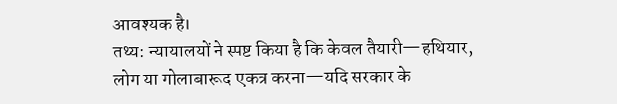आवश्यक है।
तथ्य: न्यायालयों ने स्पष्ट किया है कि केवल तैयारी—हथियार, लोग या गोलाबारूद एकत्र करना—यदि सरकार के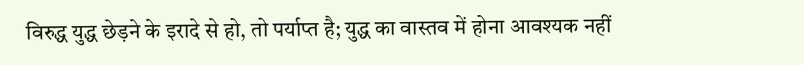विरुद्ध युद्ध छेड़ने के इरादे से हो, तो पर्याप्त है; युद्ध का वास्तव में होना आवश्यक नहीं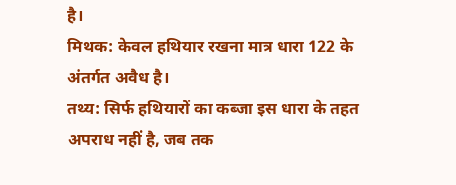है।
मिथक: केवल हथियार रखना मात्र धारा 122 के अंतर्गत अवैध है।
तथ्य: सिर्फ हथियारों का कब्जा इस धारा के तहत अपराध नहीं है, जब तक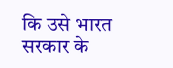कि उसे भारत सरकार के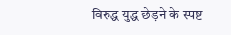विरुद्ध युद्ध छेड़ने के स्पष्ट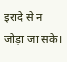इरादे से न जोड़ा जा सके।